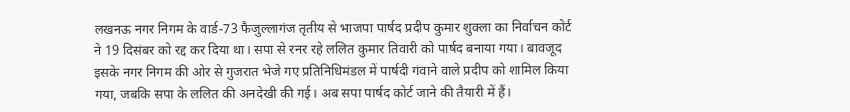लखनऊ नगर निगम के वार्ड-73 फैजुल्लागंज तृतीय से भाजपा पार्षद प्रदीप कुमार शुक्ला का निर्वाचन कोर्ट ने 19 दिसंबर को रद्द कर दिया था। सपा से रनर रहे ललित कुमार तिवारी को पार्षद बनाया गया। बावजूद इसके नगर निगम की ओर से गुजरात भेजे गए प्रतिनिधिमंडल में पार्षदी गंवाने वाले प्रदीप को शामिल किया गया, जबकि सपा के ललित की अनदेखी की गई। अब सपा पार्षद कोर्ट जाने की तैयारी में हैं।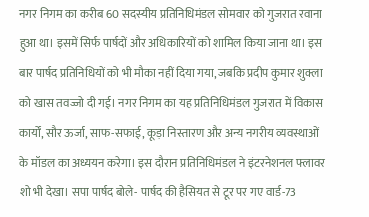नगर निगम का करीब 60 सदस्यीय प्रतिनिधिमंडल सोमवार को गुजरात रवाना हुआ था। इसमें सिर्फ पार्षदों और अधिकारियों को शामिल किया जाना था। इस बार पार्षद प्रतिनिधियों को भी मौका नहीं दिया गया, जबकि प्रदीप कुमार शुक्ला को खास तवज्जो दी गई। नगर निगम का यह प्रतिनिधिमंडल गुजरात में विकास कार्यों, सौर ऊर्जा, साफ-सफाई, कूड़ा निस्तारण और अन्य नगरीय व्यवस्थाओं के मॉडल का अध्ययन करेगा। इस दौरान प्रतिनिधिमंडल ने इंटरनेशनल फ्लावर शो भी देखा। सपा पार्षद बोले- पार्षद की हैसियत से टूर पर गए वार्ड-73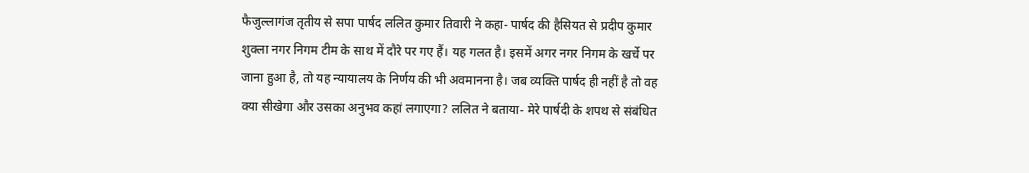फैजुल्लागंज तृतीय से सपा पार्षद ललित कुमार तिवारी ने कहा- पार्षद की हैसियत से प्रदीप कुमार शुक्ला नगर निगम टीम के साथ में दौरे पर गए हैं। यह गलत है। इसमें अगर नगर निगम के खर्चे पर जाना हुआ है, तो यह न्यायालय के निर्णय की भी अवमानना है। जब व्यक्ति पार्षद ही नहीं है तो वह क्या सीखेगा और उसका अनुभव कहां लगाएगा? ललित ने बताया- मेरे पार्षदी के शपथ से संबंधित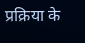प्रक्रिया के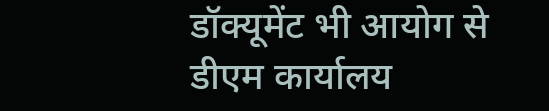डॉक्यूमेंट भी आयोग से डीएम कार्यालय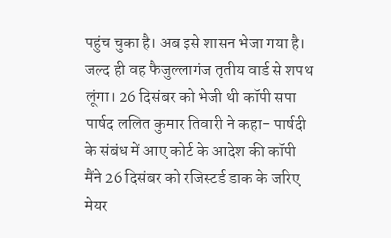पहुंच चुका है। अब इसे शासन भेजा गया है। जल्द ही वह फैजुल्लागंज तृतीय वार्ड से शपथ लूंगा। 26 दिसंबर को भेजी थी कॉपी सपा पार्षद ललित कुमार तिवारी ने कहा- पार्षदी के संबंध में आए कोर्ट के आदेश की कॉपी मैंने 26 दिसंबर को रजिस्टर्ड डाक के जरिए मेयर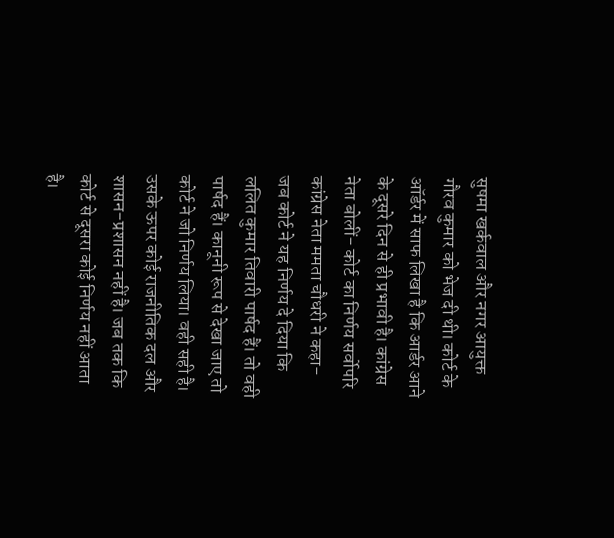सुषमा खर्कवाल और नगर आयुक्त गौरव कुमार को भेज दी थी। कोर्ट के ऑर्डर में साफ लिखा है कि आर्डर आने के दूसरे दिन से ही प्रभावी है। कांग्रेस नेता बोलीं- कोर्ट का निर्णय सर्वोपरि कांग्रेस नेता ममता चौधरी ने कहा- जब कोर्ट ने यह निर्णय दे दिया कि ललित कुमार तिवारी पार्षद हैं। तो वही पार्षद हैं। कानूनी रूप से देखा जाए तो कोर्ट ने जो निर्णय लिया। वही सही है। उसके ऊपर कोई राजनीतिक दल और शासन-प्रशासन नहीं है। जब तक कि कोर्ट से दूसरा कोई निर्णय नहीं आता है।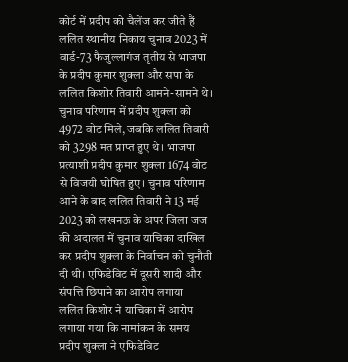कोर्ट में प्रदीप को चैलेंज कर जीते हैं ललित स्थानीय निकाय चुनाव 2023 में वार्ड-73 फैजुल्लागंज तृतीय से भाजपा के प्रदीप कुमार शुक्ला और सपा के ललित किशोर तिवारी आमने-सामने थे। चुनाव परिणाम में प्रदीप शुक्ला को 4972 वोट मिले, जबकि ललित तिवारी को 3298 मत प्राप्त हुए थे। भाजपा प्रत्याशी प्रदीप कुमार शुक्ला 1674 वोट से विजयी घोषित हुए। चुनाव परिणाम आने के बाद ललित तिवारी ने 13 मई 2023 को लखनऊ के अपर जिला जज की अदालत में चुनाव याचिका दाखिल कर प्रदीप शुक्ला के निर्वाचन को चुनौती दी थी। एफिडेविट में दूसरी शादी और संपत्ति छिपाने का आरोप लगाया
ललित किशोर ने याचिका में आरोप लगाया गया कि नामांकन के समय प्रदीप शुक्ला ने एफिडेविट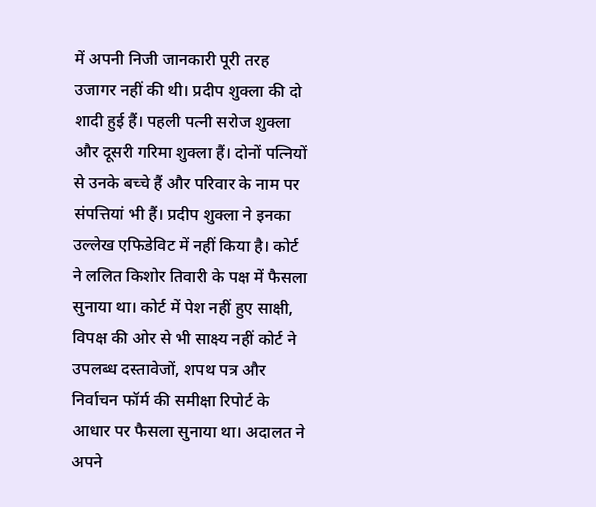में अपनी निजी जानकारी पूरी तरह उजागर नहीं की थी। प्रदीप शुक्ला की दो शादी हुई हैं। पहली पत्नी सरोज शुक्ला और दूसरी गरिमा शुक्ला हैं। दोनों पत्नियों से उनके बच्चे हैं और परिवार के नाम पर संपत्तियां भी हैं। प्रदीप शुक्ला ने इनका उल्लेख एफिडेविट में नहीं किया है। कोर्ट ने ललित किशोर तिवारी के पक्ष में फैसला सुनाया था। कोर्ट में पेश नहीं हुए साक्षी, विपक्ष की ओर से भी साक्ष्य नहीं कोर्ट ने उपलब्ध दस्तावेजों, शपथ पत्र और निर्वाचन फॉर्म की समीक्षा रिपोर्ट के आधार पर फैसला सुनाया था। अदालत ने अपने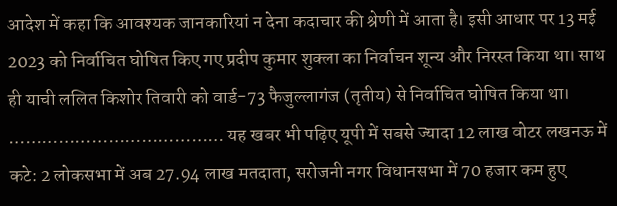आदेश में कहा कि आवश्यक जानकारियां न देना कदाचार की श्रेणी में आता है। इसी आधार पर 13 मई 2023 को निर्वाचित घोषित किए गए प्रदीप कुमार शुक्ला का निर्वाचन शून्य और निरस्त किया था। साथ ही याची ललित किशोर तिवारी को वार्ड-73 फैजुल्लागंज (तृतीय) से निर्वाचित घोषित किया था। ………………………………… यह खबर भी पढ़िए यूपी में सबसे ज्यादा 12 लाख वोटर लखनऊ में कटे: 2 लोकसभा में अब 27.94 लाख मतदाता, सरोजनी नगर विधानसभा में 70 हजार कम हुए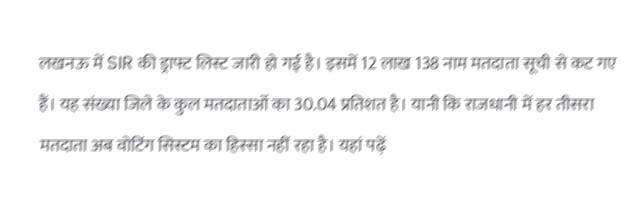लखनऊ में SIR की ड्राफ्ट लिस्ट जारी हो गई है। इसमें 12 लाख 138 नाम मतदाता सूची से कट गए हैं। यह संख्या जिले के कुल मतदाताओं का 30.04 प्रतिशत है। यानी कि राजधानी में हर तीसरा मतदाता अब वोटिंग सिस्टम का हिस्सा नहीं रहा है। यहां पढ़ें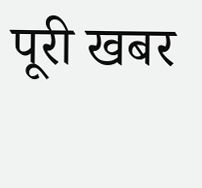पूरी खबर